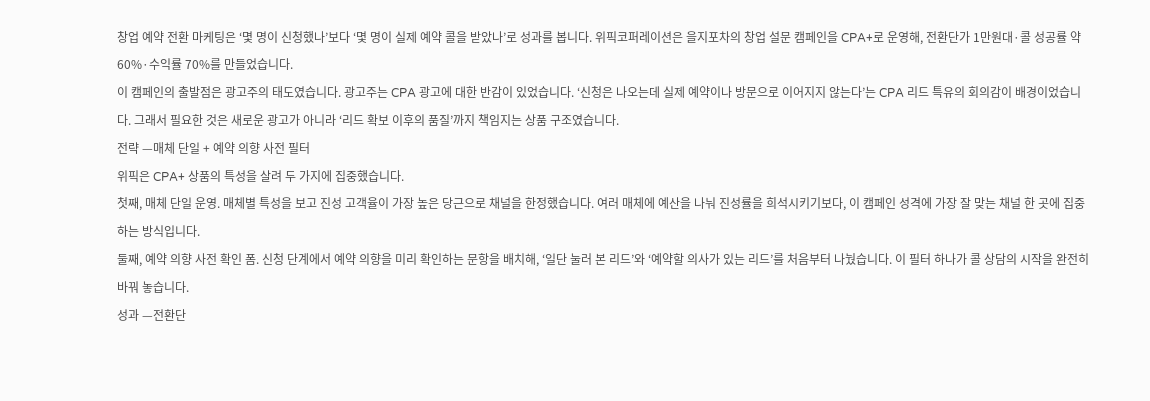창업 예약 전환 마케팅은 ‘몇 명이 신청했나’보다 ‘몇 명이 실제 예약 콜을 받았나’로 성과를 봅니다. 위픽코퍼레이션은 을지포차의 창업 설문 캠페인을 CPA+로 운영해, 전환단가 1만원대·콜 성공률 약 60%·수익률 70%를 만들었습니다.
이 캠페인의 출발점은 광고주의 태도였습니다. 광고주는 CPA 광고에 대한 반감이 있었습니다. ‘신청은 나오는데 실제 예약이나 방문으로 이어지지 않는다’는 CPA 리드 특유의 회의감이 배경이었습니다. 그래서 필요한 것은 새로운 광고가 아니라 ‘리드 확보 이후의 품질’까지 책임지는 상품 구조였습니다.
전략 —매체 단일 + 예약 의향 사전 필터
위픽은 CPA+ 상품의 특성을 살려 두 가지에 집중했습니다.
첫째, 매체 단일 운영. 매체별 특성을 보고 진성 고객율이 가장 높은 당근으로 채널을 한정했습니다. 여러 매체에 예산을 나눠 진성률을 희석시키기보다, 이 캠페인 성격에 가장 잘 맞는 채널 한 곳에 집중하는 방식입니다.
둘째, 예약 의향 사전 확인 폼. 신청 단계에서 예약 의향을 미리 확인하는 문항을 배치해, ‘일단 눌러 본 리드’와 ‘예약할 의사가 있는 리드’를 처음부터 나눴습니다. 이 필터 하나가 콜 상담의 시작을 완전히 바꿔 놓습니다.
성과 —전환단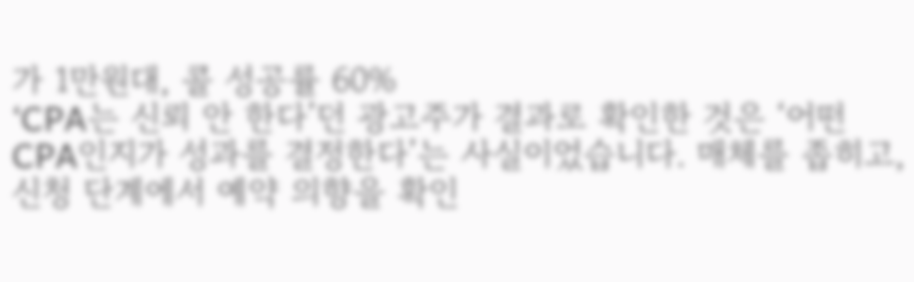가 1만원대, 콜 성공률 60%
‘CPA는 신뢰 안 한다’던 광고주가 결과로 확인한 것은 ‘어떤 CPA인지가 성과를 결정한다’는 사실이었습니다. 매체를 좁히고, 신청 단계에서 예약 의향을 확인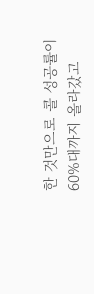한 것만으로 콜 성공률이 60%대까지 올라갔고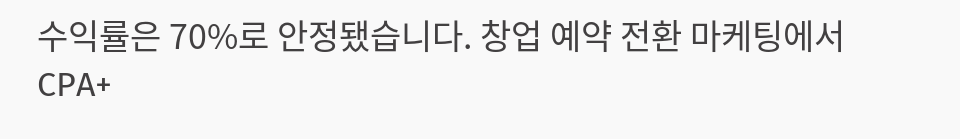수익률은 70%로 안정됐습니다. 창업 예약 전환 마케팅에서 CPA+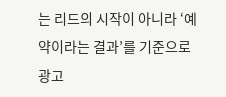는 리드의 시작이 아니라 ‘예약이라는 결과’를 기준으로 광고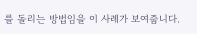를 돌리는 방법임을 이 사례가 보여줍니다.